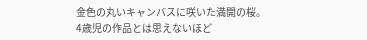金色の丸いキャンバスに咲いた満開の桜。
4歳児の作品とは思えないほど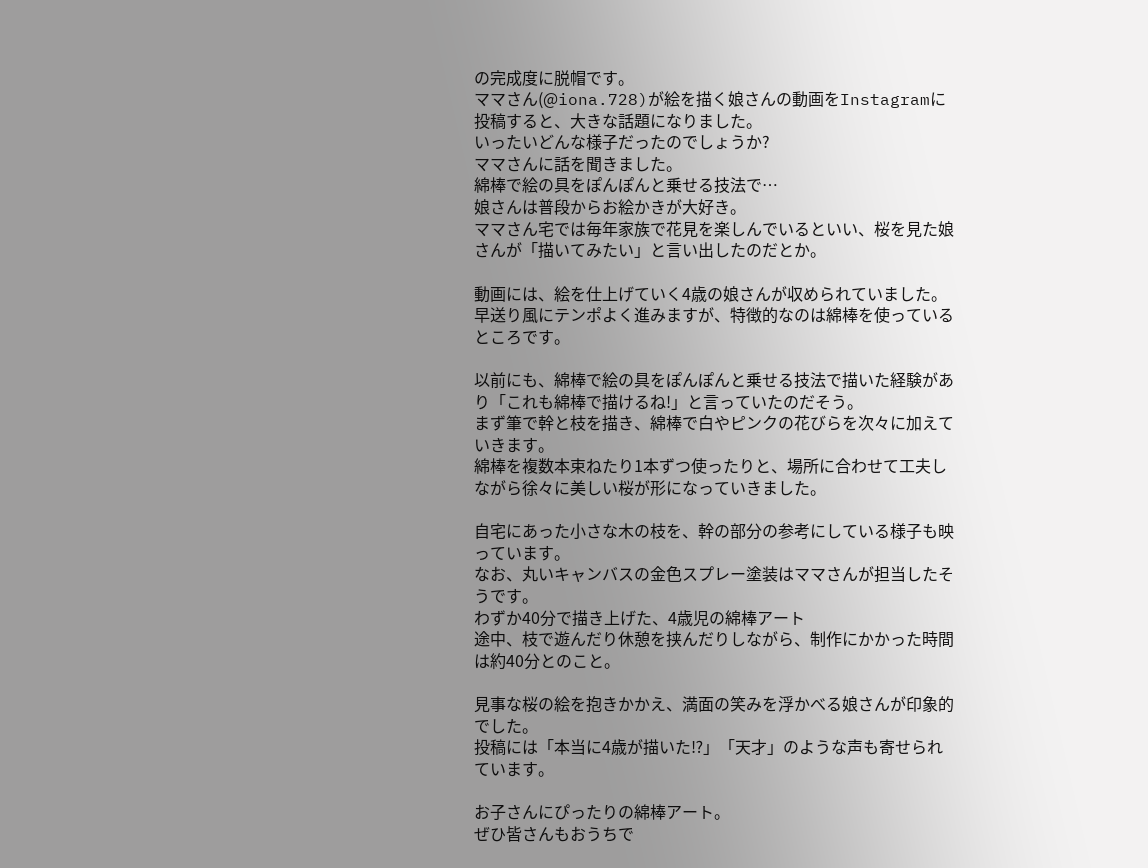の完成度に脱帽です。
ママさん(@iona.728)が絵を描く娘さんの動画をInstagramに投稿すると、大きな話題になりました。
いったいどんな様子だったのでしょうか?
ママさんに話を聞きました。
綿棒で絵の具をぽんぽんと乗せる技法で…
娘さんは普段からお絵かきが大好き。
ママさん宅では毎年家族で花見を楽しんでいるといい、桜を見た娘さんが「描いてみたい」と言い出したのだとか。

動画には、絵を仕上げていく4歳の娘さんが収められていました。
早送り風にテンポよく進みますが、特徴的なのは綿棒を使っているところです。

以前にも、綿棒で絵の具をぽんぽんと乗せる技法で描いた経験があり「これも綿棒で描けるね!」と言っていたのだそう。
まず筆で幹と枝を描き、綿棒で白やピンクの花びらを次々に加えていきます。
綿棒を複数本束ねたり1本ずつ使ったりと、場所に合わせて工夫しながら徐々に美しい桜が形になっていきました。

自宅にあった小さな木の枝を、幹の部分の参考にしている様子も映っています。
なお、丸いキャンバスの金色スプレー塗装はママさんが担当したそうです。
わずか40分で描き上げた、4歳児の綿棒アート
途中、枝で遊んだり休憩を挟んだりしながら、制作にかかった時間は約40分とのこと。

見事な桜の絵を抱きかかえ、満面の笑みを浮かべる娘さんが印象的でした。
投稿には「本当に4歳が描いた⁉」「天才」のような声も寄せられています。

お子さんにぴったりの綿棒アート。
ぜひ皆さんもおうちで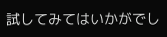試してみてはいかがでし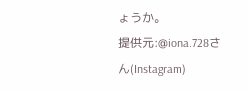ょうか。
提供元:@iona.728さん(Instagram)